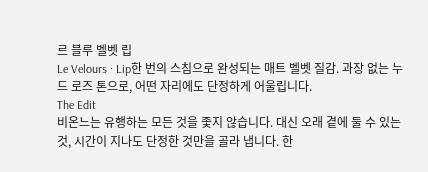르 블루 벨벳 립
Le Velours · Lip한 번의 스침으로 완성되는 매트 벨벳 질감. 과장 없는 누드 로즈 톤으로, 어떤 자리에도 단정하게 어울립니다.
The Edit
비온느는 유행하는 모든 것을 좇지 않습니다. 대신 오래 곁에 둘 수 있는 것, 시간이 지나도 단정한 것만을 골라 냅니다. 한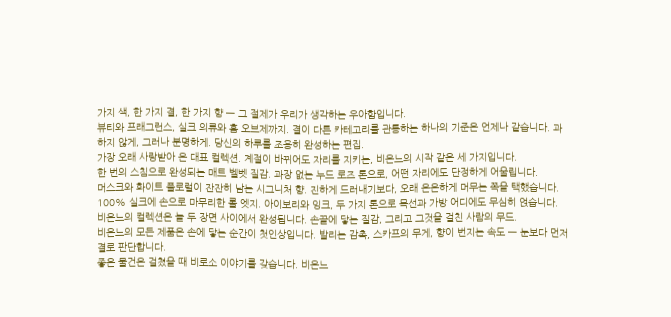가지 색, 한 가지 결, 한 가지 향 — 그 절제가 우리가 생각하는 우아함입니다.
뷰티와 프래그런스, 실크 의류와 홈 오브제까지. 결이 다른 카테고리를 관통하는 하나의 기준은 언제나 같습니다. 과하지 않게, 그러나 분명하게. 당신의 하루를 조용히 완성하는 편집.
가장 오래 사랑받아 온 대표 컬렉션. 계절이 바뀌어도 자리를 지키는, 비온느의 시작 같은 세 가지입니다.
한 번의 스침으로 완성되는 매트 벨벳 질감. 과장 없는 누드 로즈 톤으로, 어떤 자리에도 단정하게 어울립니다.
머스크와 화이트 플로럴이 잔잔히 남는 시그니처 향. 진하게 드러내기보다, 오래 은은하게 머무는 쪽을 택했습니다.
100% 실크에 손으로 마무리한 롤 엣지. 아이보리와 잉크, 두 가지 톤으로 목선과 가방 어디에도 무심히 얹습니다.
비온느의 컬렉션은 늘 두 장면 사이에서 완성됩니다. 손끝에 닿는 질감, 그리고 그것을 걸친 사람의 무드.
비온느의 모든 제품은 손에 닿는 순간이 첫인상입니다. 발리는 감촉, 스카프의 무게, 향이 번지는 속도 — 눈보다 먼저 결로 판단합니다.
좋은 물건은 걸쳤을 때 비로소 이야기를 갖습니다. 비온느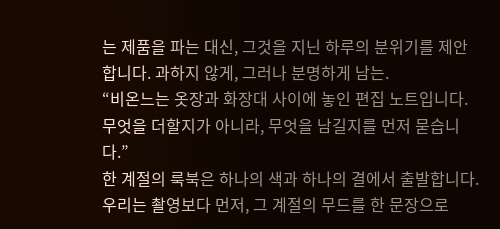는 제품을 파는 대신, 그것을 지닌 하루의 분위기를 제안합니다. 과하지 않게, 그러나 분명하게 남는.
“비온느는 옷장과 화장대 사이에 놓인 편집 노트입니다. 무엇을 더할지가 아니라, 무엇을 남길지를 먼저 묻습니다.”
한 계절의 룩북은 하나의 색과 하나의 결에서 출발합니다. 우리는 촬영보다 먼저, 그 계절의 무드를 한 문장으로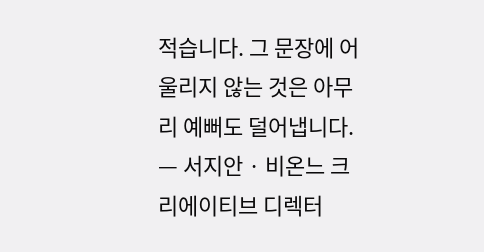적습니다. 그 문장에 어울리지 않는 것은 아무리 예뻐도 덜어냅니다.
— 서지안 · 비온느 크리에이티브 디렉터